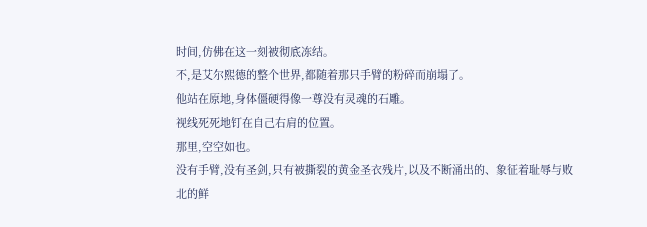时间,仿佛在这一刻被彻底冻结。
不,是艾尔熙德的整个世界,都随着那只手臂的粉碎而崩塌了。
他站在原地,身体僵硬得像一尊没有灵魂的石雕。
视线死死地钉在自己右肩的位置。
那里,空空如也。
没有手臂,没有圣剑,只有被撕裂的黄金圣衣残片,以及不断涌出的、象征着耻辱与败北的鲜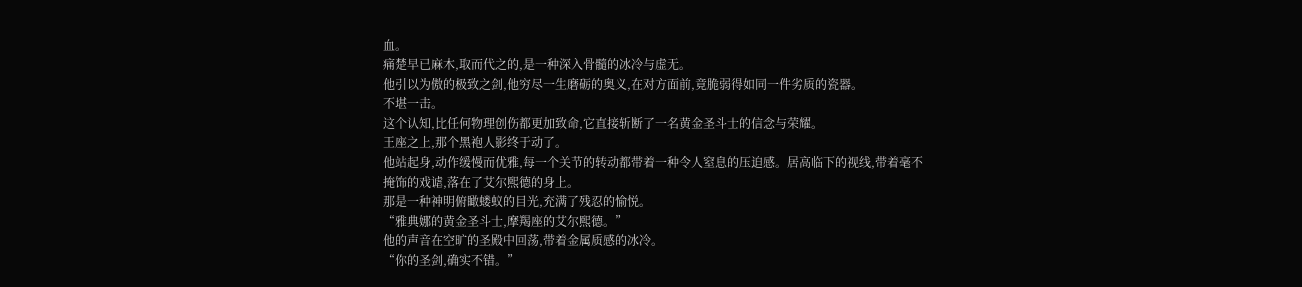血。
痛楚早已麻木,取而代之的,是一种深入骨髓的冰冷与虚无。
他引以为傲的极致之剑,他穷尽一生磨砺的奥义,在对方面前,竟脆弱得如同一件劣质的瓷器。
不堪一击。
这个认知,比任何物理创伤都更加致命,它直接斩断了一名黄金圣斗士的信念与荣耀。
王座之上,那个黑袍人影终于动了。
他站起身,动作缓慢而优雅,每一个关节的转动都带着一种令人窒息的压迫感。居高临下的视线,带着毫不掩饰的戏谑,落在了艾尔熙德的身上。
那是一种神明俯瞰蝼蚁的目光,充满了残忍的愉悦。
“雅典娜的黄金圣斗士,摩羯座的艾尔熙德。”
他的声音在空旷的圣殿中回荡,带着金属质感的冰冷。
“你的圣剑,确实不错。”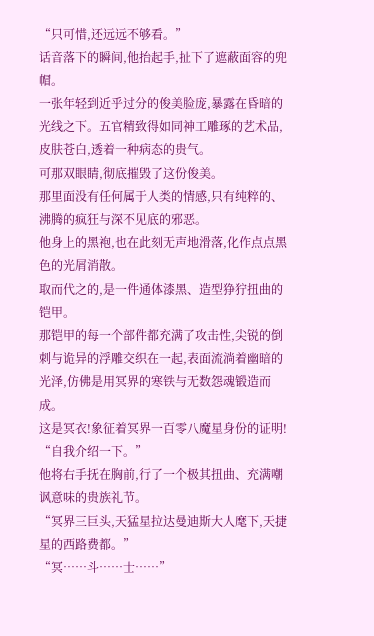“只可惜,还远远不够看。”
话音落下的瞬间,他抬起手,扯下了遮蔽面容的兜帽。
一张年轻到近乎过分的俊美脸庞,暴露在昏暗的光线之下。五官精致得如同神工雕琢的艺术品,皮肤苍白,透着一种病态的贵气。
可那双眼睛,彻底摧毁了这份俊美。
那里面没有任何属于人类的情感,只有纯粹的、沸腾的疯狂与深不见底的邪恶。
他身上的黑袍,也在此刻无声地滑落,化作点点黑色的光屑消散。
取而代之的,是一件通体漆黑、造型狰狞扭曲的铠甲。
那铠甲的每一个部件都充满了攻击性,尖锐的倒刺与诡异的浮雕交织在一起,表面流淌着幽暗的光泽,仿佛是用冥界的寒铁与无数怨魂锻造而成。
这是冥衣!象征着冥界一百零八魔星身份的证明!
“自我介绍一下。”
他将右手抚在胸前,行了一个极其扭曲、充满嘲讽意味的贵族礼节。
“冥界三巨头,天猛星拉达曼迪斯大人麾下,天捷星的西路费都。”
“冥……斗……士……”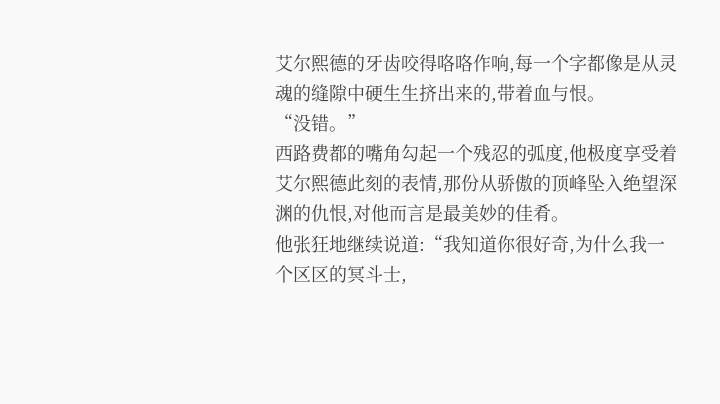艾尔熙德的牙齿咬得咯咯作响,每一个字都像是从灵魂的缝隙中硬生生挤出来的,带着血与恨。
“没错。”
西路费都的嘴角勾起一个残忍的弧度,他极度享受着艾尔熙德此刻的表情,那份从骄傲的顶峰坠入绝望深渊的仇恨,对他而言是最美妙的佳肴。
他张狂地继续说道:“我知道你很好奇,为什么我一个区区的冥斗士,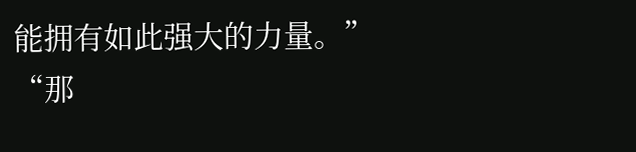能拥有如此强大的力量。”
“那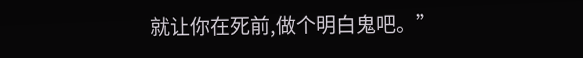就让你在死前,做个明白鬼吧。”